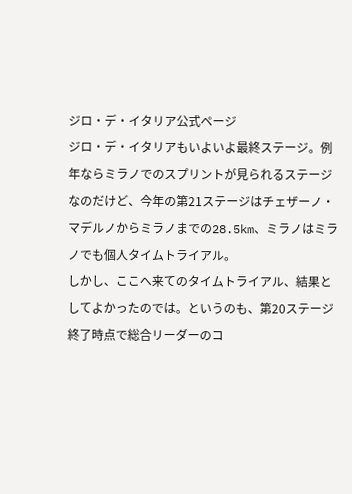ジロ・デ・イタリア公式ページ
ジロ・デ・イタリアもいよいよ最終ステージ。例年ならミラノでのスプリントが見られるステージなのだけど、今年の第21ステージはチェザーノ・マデルノからミラノまでの28.5km、ミラノはミラノでも個人タイムトライアル。
しかし、ここへ来てのタイムトライアル、結果としてよかったのでは。というのも、第20ステージ終了時点で総合リーダーのコ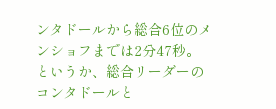ンタドールから総合6位のメンショフまでは2分47秒。というか、総合リーダーのコンタドールと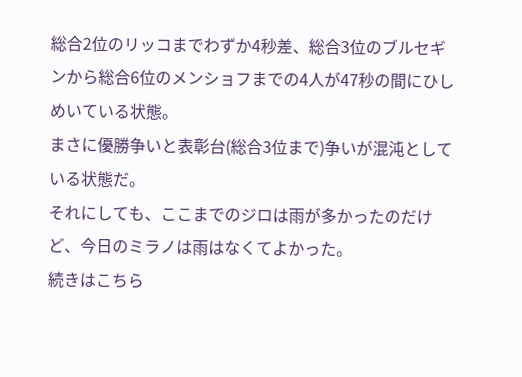総合2位のリッコまでわずか4秒差、総合3位のブルセギンから総合6位のメンショフまでの4人が47秒の間にひしめいている状態。
まさに優勝争いと表彰台(総合3位まで)争いが混沌としている状態だ。
それにしても、ここまでのジロは雨が多かったのだけど、今日のミラノは雨はなくてよかった。
続きはこちら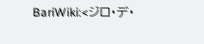BariWiki:<ジロ・デ・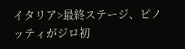イタリア>最終ステージ、ピノッティがジロ初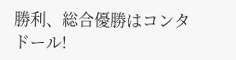勝利、総合優勝はコンタドール!